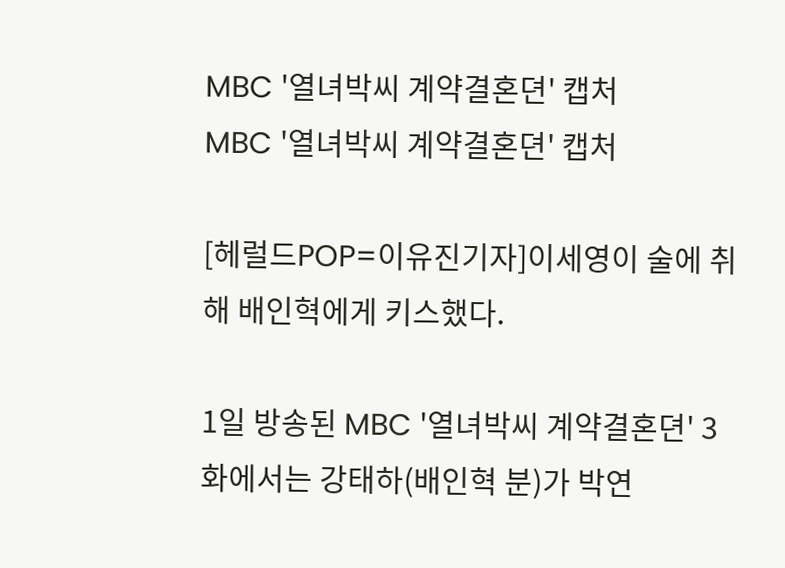MBC '열녀박씨 계약결혼뎐' 캡처
MBC '열녀박씨 계약결혼뎐' 캡처

[헤럴드POP=이유진기자]이세영이 술에 취해 배인혁에게 키스했다.

1일 방송된 MBC '열녀박씨 계약결혼뎐' 3화에서는 강태하(배인혁 분)가 박연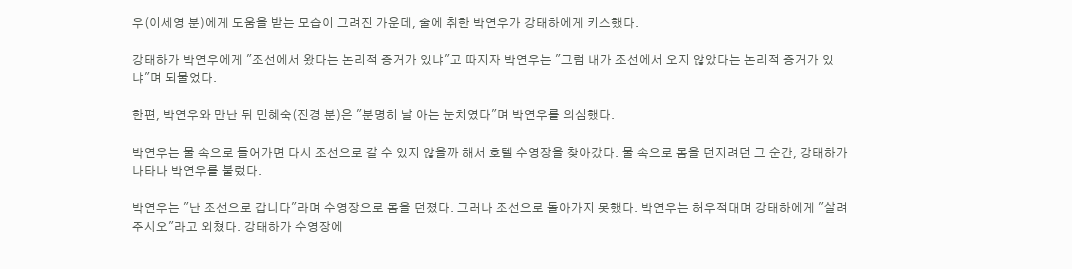우(이세영 분)에게 도움을 받는 모습이 그려진 가운데, 술에 취한 박연우가 강태하에게 키스했다.

강태하가 박연우에게 "조선에서 왔다는 논리적 증거가 있냐"고 따지자 박연우는 "그럼 내가 조선에서 오지 않았다는 논리적 증거가 있냐"며 되물었다.

한편, 박연우와 만난 뒤 민혜숙(진경 분)은 "분명히 날 아는 눈치였다"며 박연우를 의심했다.

박연우는 물 속으로 들어가면 다시 조선으로 갈 수 있지 않을까 해서 호텔 수영장을 찾아갔다. 물 속으로 몸을 던지려던 그 순간, 강태하가 나타나 박연우를 불렀다.

박연우는 "난 조선으로 갑니다"라며 수영장으로 몸을 던졌다. 그러나 조선으로 돌아가지 못했다. 박연우는 허우적대며 강태하에게 "살려주시오"라고 외쳤다. 강태하가 수영장에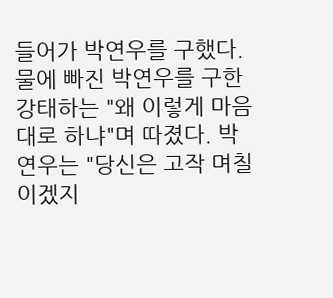들어가 박연우를 구했다. 물에 빠진 박연우를 구한 강태하는 "왜 이렇게 마음대로 하냐"며 따졌다. 박연우는 "당신은 고작 며칠이겠지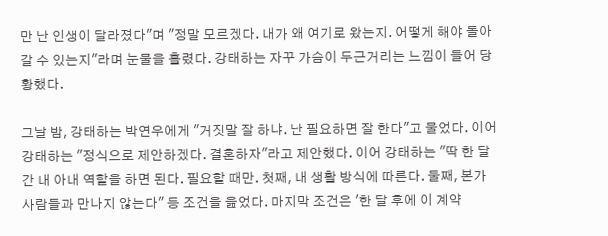만 난 인생이 달라졌다"며 "정말 모르겠다. 내가 왜 여기로 왔는지. 어떻게 해야 돌아갈 수 있는지"라며 눈물을 흘렸다. 강태하는 자꾸 가슴이 두근거리는 느낌이 들어 당황했다.

그날 밤, 강태하는 박연우에게 "거짓말 잘 하냐. 난 필요하면 잘 한다"고 물었다. 이어 강태하는 "정식으로 제안하겠다. 결혼하자"라고 제안했다. 이어 강태하는 "딱 한 달 간 내 아내 역할을 하면 된다. 필요할 때만. 첫째, 내 생활 방식에 따른다. 둘째, 본가 사람들과 만나지 않는다" 등 조건을 읊었다. 마지막 조건은 '한 달 후에 이 계약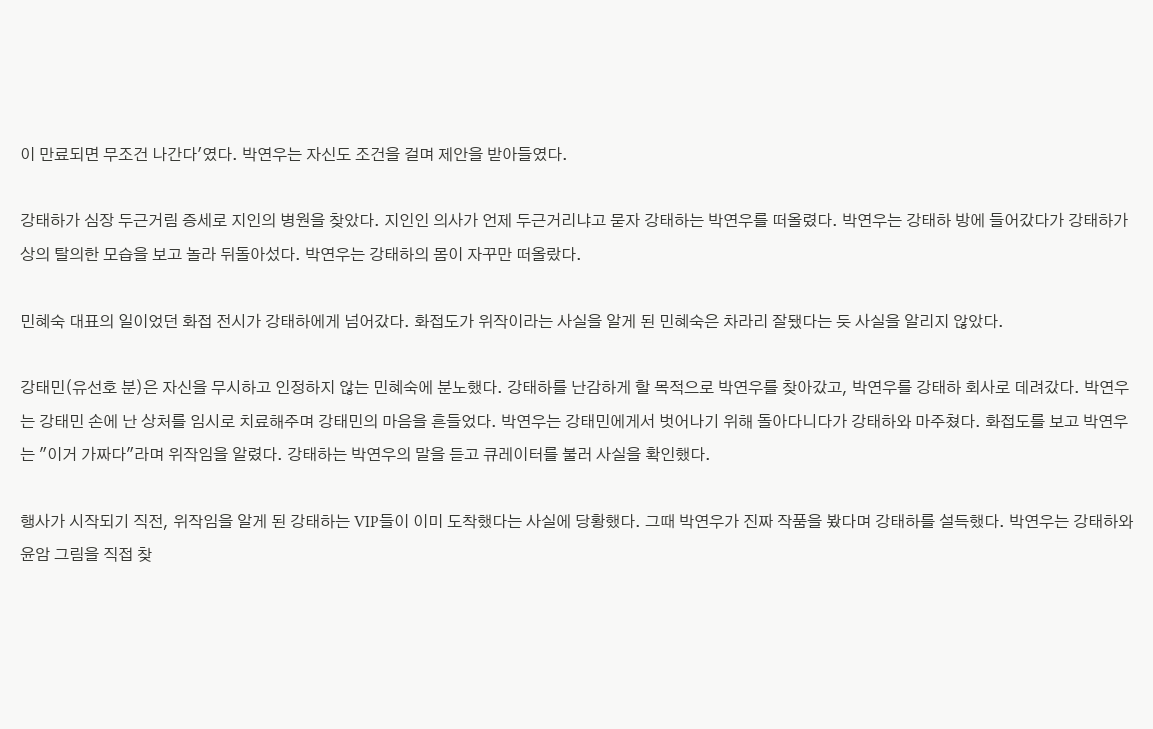이 만료되면 무조건 나간다'였다. 박연우는 자신도 조건을 걸며 제안을 받아들였다.

강태하가 심장 두근거림 증세로 지인의 병원을 찾았다. 지인인 의사가 언제 두근거리냐고 묻자 강태하는 박연우를 떠올렸다. 박연우는 강태하 방에 들어갔다가 강태하가 상의 탈의한 모습을 보고 놀라 뒤돌아섰다. 박연우는 강태하의 몸이 자꾸만 떠올랐다.

민혜숙 대표의 일이었던 화접 전시가 강태하에게 넘어갔다. 화접도가 위작이라는 사실을 알게 된 민혜숙은 차라리 잘됐다는 듯 사실을 알리지 않았다.

강태민(유선호 분)은 자신을 무시하고 인정하지 않는 민혜숙에 분노했다. 강태하를 난감하게 할 목적으로 박연우를 찾아갔고, 박연우를 강태하 회사로 데려갔다. 박연우는 강태민 손에 난 상처를 임시로 치료해주며 강태민의 마음을 흔들었다. 박연우는 강태민에게서 벗어나기 위해 돌아다니다가 강태하와 마주쳤다. 화접도를 보고 박연우는 "이거 가짜다"라며 위작임을 알렸다. 강태하는 박연우의 말을 듣고 큐레이터를 불러 사실을 확인했다.

행사가 시작되기 직전, 위작임을 알게 된 강태하는 VIP들이 이미 도착했다는 사실에 당황했다. 그때 박연우가 진짜 작품을 봤다며 강태하를 설득했다. 박연우는 강태하와 윤암 그림을 직접 찾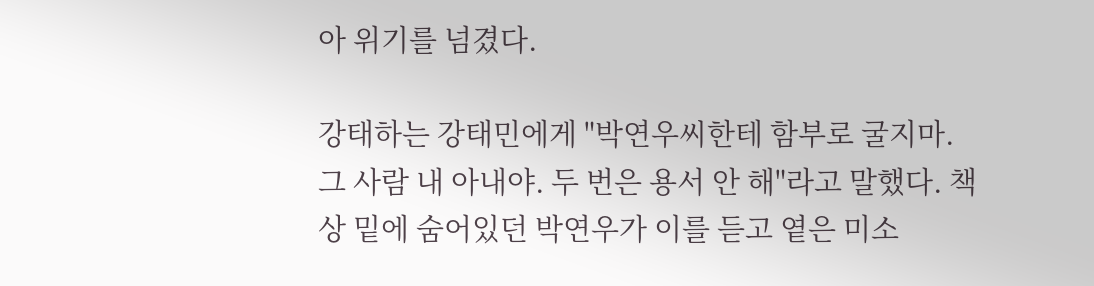아 위기를 넘겼다.

강태하는 강태민에게 "박연우씨한테 함부로 굴지마. 그 사람 내 아내야. 두 번은 용서 안 해"라고 말했다. 책상 밑에 숨어있던 박연우가 이를 듣고 옅은 미소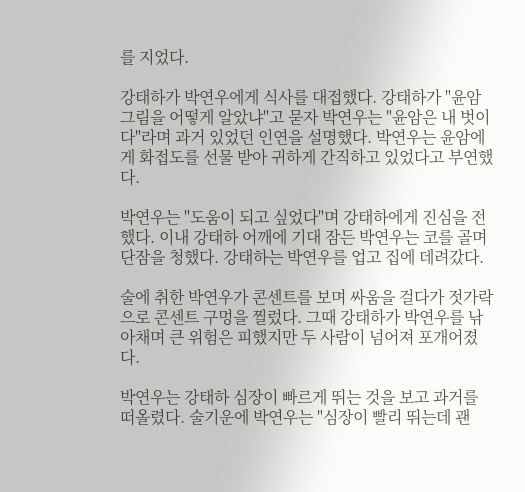를 지었다.

강태하가 박연우에게 식사를 대접했다. 강태하가 "윤암 그림을 어떻게 알았냐"고 묻자 박연우는 "윤암은 내 벗이다"라며 과거 있었던 인연을 설명했다. 박연우는 윤암에게 화접도를 선물 받아 귀하게 간직하고 있었다고 부연했다.

박연우는 "도움이 되고 싶었다"며 강태하에게 진심을 전했다. 이내 강태하 어깨에 기대 잠든 박연우는 코를 골며 단잠을 청했다. 강태하는 박연우를 업고 집에 데려갔다.

술에 취한 박연우가 콘센트를 보며 싸움을 걸다가 젓가락으로 콘센트 구멍을 찔렀다. 그때 강태하가 박연우를 낚아채며 큰 위험은 피했지만 두 사람이 넘어져 포개어졌다.

박연우는 강태하 심장이 빠르게 뛰는 것을 보고 과거를 떠올렸다. 술기운에 박연우는 "심장이 빨리 뛰는데 괜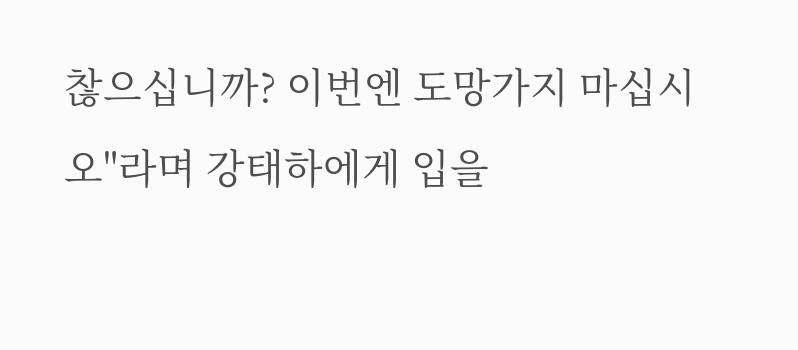찮으십니까? 이번엔 도망가지 마십시오"라며 강태하에게 입을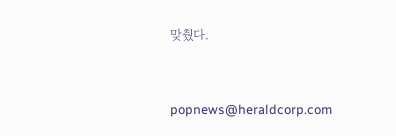맞췄다.


popnews@heraldcorp.com